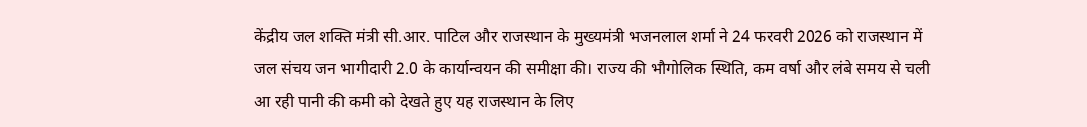केंद्रीय जल शक्ति मंत्री सी.आर. पाटिल और राजस्थान के मुख्यमंत्री भजनलाल शर्मा ने 24 फरवरी 2026 को राजस्थान में जल संचय जन भागीदारी 2.0 के कार्यान्वयन की समीक्षा की। राज्य की भौगोलिक स्थिति, कम वर्षा और लंबे समय से चली आ रही पानी की कमी को देखते हुए यह राजस्थान के लिए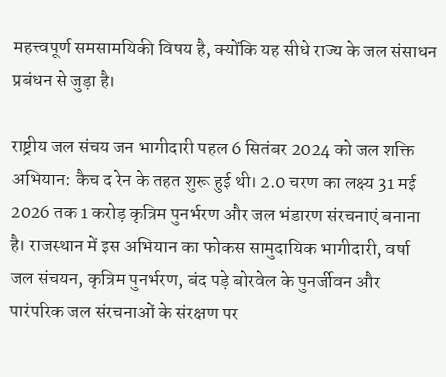महत्त्वपूर्ण समसामयिकी विषय है, क्योंकि यह सीधे राज्य के जल संसाधन प्रबंधन से जुड़ा है।

राष्ट्रीय जल संचय जन भागीदारी पहल 6 सितंबर 2024 को जल शक्ति अभियान: कैच द रेन के तहत शुरू हुई थी। 2.0 चरण का लक्ष्य 31 मई 2026 तक 1 करोड़ कृत्रिम पुनर्भरण और जल भंडारण संरचनाएं बनाना है। राजस्थान में इस अभियान का फोकस सामुदायिक भागीदारी, वर्षा जल संचयन, कृत्रिम पुनर्भरण, बंद पड़े बोरवेल के पुनर्जीवन और पारंपरिक जल संरचनाओं के संरक्षण पर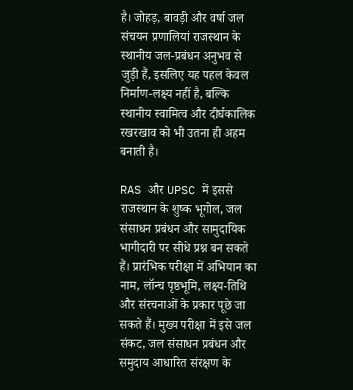है। जोहड़, बावड़ी और वर्षा जल संचयन प्रणालियां राजस्थान के स्थानीय जल-प्रबंधन अनुभव से जुड़ी हैं, इसलिए यह पहल केवल निर्माण-लक्ष्य नहीं है, बल्कि स्थानीय स्वामित्व और दीर्घकालिक रखरखाव को भी उतना ही अहम बनाती है।

RAS और UPSC में इससे राजस्थान के शुष्क भूगोल, जल संसाधन प्रबंधन और सामुदायिक भागीदारी पर सीधे प्रश्न बन सकते हैं। प्रारंभिक परीक्षा में अभियान का नाम, लॉन्च पृष्ठभूमि, लक्ष्य-तिथि और संरचनाओं के प्रकार पूछे जा सकते हैं। मुख्य परीक्षा में इसे जल संकट, जल संसाधन प्रबंधन और समुदाय आधारित संरक्षण के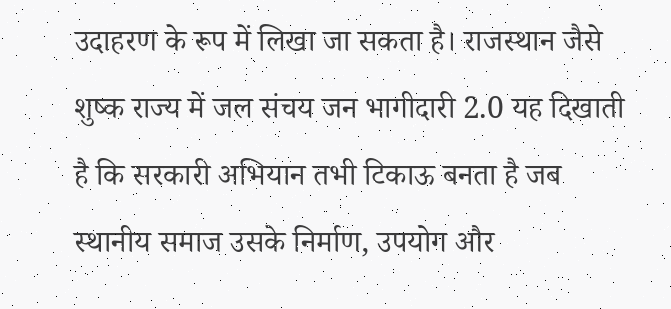उदाहरण के रूप में लिखा जा सकता है। राजस्थान जैसे शुष्क राज्य में जल संचय जन भागीदारी 2.0 यह दिखाती है कि सरकारी अभियान तभी टिकाऊ बनता है जब स्थानीय समाज उसके निर्माण, उपयोग और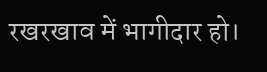रखरखाव में भागीदार हो।